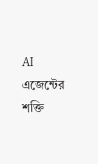AI এজেন্টের শক্তি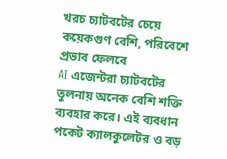খরচ চ্যাটবটের চেয়ে কয়েকগুণ বেশি, পরিবেশে প্রভাব ফেলবে
AI এজেন্টরা চ্যাটবটের তুলনায় অনেক বেশি শক্তি ব্যবহার করে। এই ব্যবধান পকেট ক্যালকুলেটর ও বড়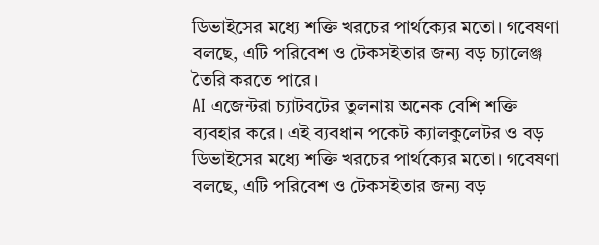ডিভাইসের মধ্যে শক্তি খরচের পার্থক্যের মতো। গবেষণা বলছে, এটি পরিবেশ ও টেকসইতার জন্য বড় চ্যালেঞ্জ তৈরি করতে পারে।
AI এজেন্টরা চ্যাটবটের তুলনায় অনেক বেশি শক্তি ব্যবহার করে। এই ব্যবধান পকেট ক্যালকুলেটর ও বড় ডিভাইসের মধ্যে শক্তি খরচের পার্থক্যের মতো। গবেষণা বলছে, এটি পরিবেশ ও টেকসইতার জন্য বড়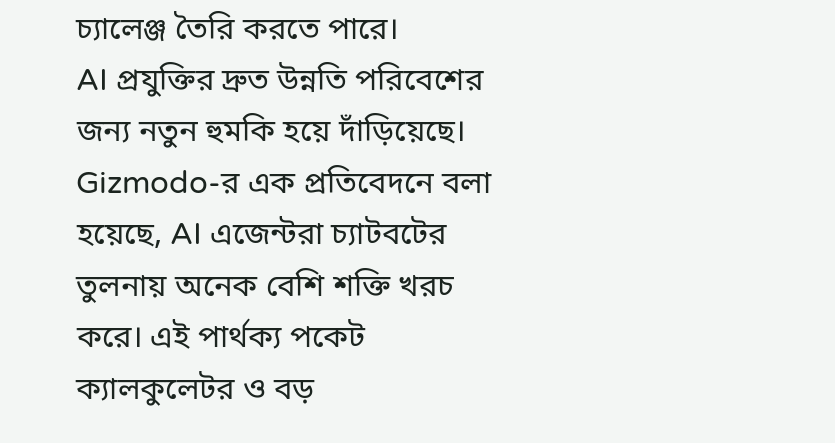চ্যালেঞ্জ তৈরি করতে পারে।
AI প্রযুক্তির দ্রুত উন্নতি পরিবেশের জন্য নতুন হুমকি হয়ে দাঁড়িয়েছে। Gizmodo-র এক প্রতিবেদনে বলা হয়েছে, AI এজেন্টরা চ্যাটবটের তুলনায় অনেক বেশি শক্তি খরচ করে। এই পার্থক্য পকেট ক্যালকুলেটর ও বড়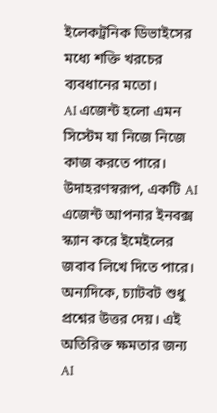ইলেকট্রনিক ডিভাইসের মধ্যে শক্তি খরচের ব্যবধানের মতো।
AI এজেন্ট হলো এমন সিস্টেম যা নিজে নিজে কাজ করতে পারে। উদাহরণস্বরূপ, একটি AI এজেন্ট আপনার ইনবক্স স্ক্যান করে ইমেইলের জবাব লিখে দিতে পারে। অন্যদিকে, চ্যাটবট শুধু প্রশ্নের উত্তর দেয়। এই অতিরিক্ত ক্ষমতার জন্য AI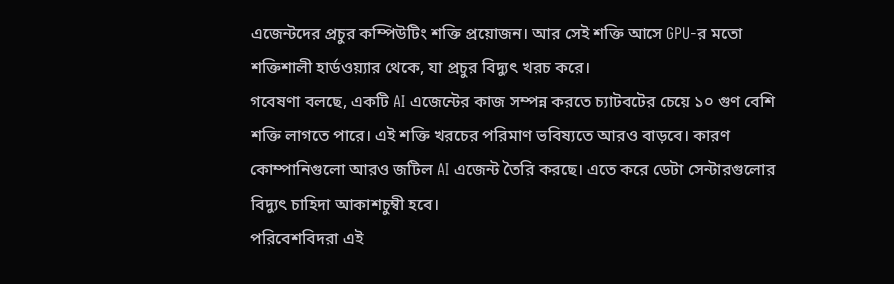এজেন্টদের প্রচুর কম্পিউটিং শক্তি প্রয়োজন। আর সেই শক্তি আসে GPU-র মতো শক্তিশালী হার্ডওয়্যার থেকে, যা প্রচুর বিদ্যুৎ খরচ করে।
গবেষণা বলছে, একটি AI এজেন্টের কাজ সম্পন্ন করতে চ্যাটবটের চেয়ে ১০ গুণ বেশি শক্তি লাগতে পারে। এই শক্তি খরচের পরিমাণ ভবিষ্যতে আরও বাড়বে। কারণ কোম্পানিগুলো আরও জটিল AI এজেন্ট তৈরি করছে। এতে করে ডেটা সেন্টারগুলোর বিদ্যুৎ চাহিদা আকাশচুম্বী হবে।
পরিবেশবিদরা এই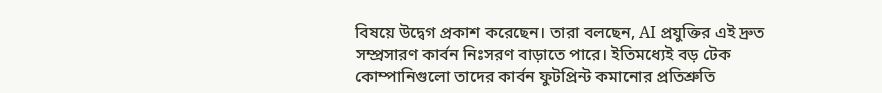বিষয়ে উদ্বেগ প্রকাশ করেছেন। তারা বলছেন, AI প্রযুক্তির এই দ্রুত সম্প্রসারণ কার্বন নিঃসরণ বাড়াতে পারে। ইতিমধ্যেই বড় টেক কোম্পানিগুলো তাদের কার্বন ফুটপ্রিন্ট কমানোর প্রতিশ্রুতি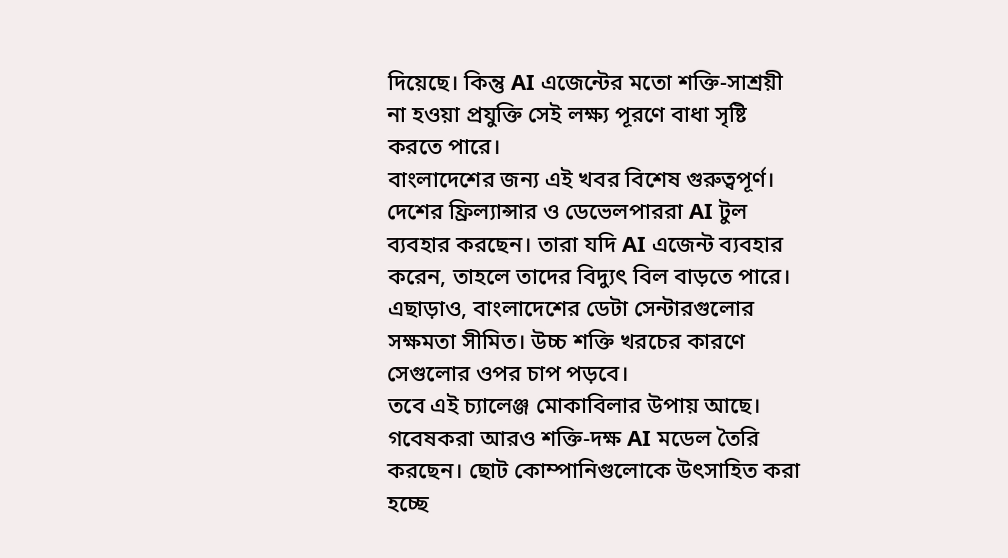দিয়েছে। কিন্তু AI এজেন্টের মতো শক্তি-সাশ্রয়ী না হওয়া প্রযুক্তি সেই লক্ষ্য পূরণে বাধা সৃষ্টি করতে পারে।
বাংলাদেশের জন্য এই খবর বিশেষ গুরুত্বপূর্ণ। দেশের ফ্রিল্যান্সার ও ডেভেলপাররা AI টুল ব্যবহার করছেন। তারা যদি AI এজেন্ট ব্যবহার করেন, তাহলে তাদের বিদ্যুৎ বিল বাড়তে পারে। এছাড়াও, বাংলাদেশের ডেটা সেন্টারগুলোর সক্ষমতা সীমিত। উচ্চ শক্তি খরচের কারণে সেগুলোর ওপর চাপ পড়বে।
তবে এই চ্যালেঞ্জ মোকাবিলার উপায় আছে। গবেষকরা আরও শক্তি-দক্ষ AI মডেল তৈরি করছেন। ছোট কোম্পানিগুলোকে উৎসাহিত করা হচ্ছে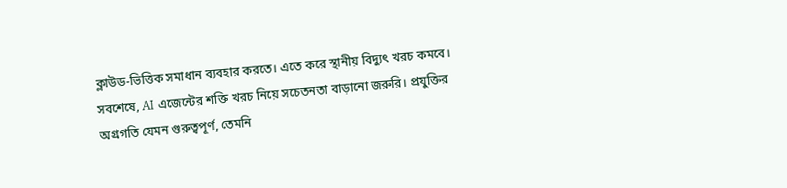ক্লাউড-ভিত্তিক সমাধান ব্যবহার করতে। এতে করে স্থানীয় বিদ্যুৎ খরচ কমবে।
সবশেষে, AI এজেন্টের শক্তি খরচ নিয়ে সচেতনতা বাড়ানো জরুরি। প্রযুক্তির অগ্রগতি যেমন গুরুত্বপূর্ণ, তেমনি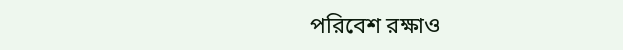পরিবেশ রক্ষাও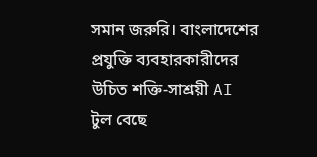সমান জরুরি। বাংলাদেশের প্রযুক্তি ব্যবহারকারীদের উচিত শক্তি-সাশ্রয়ী AI টুল বেছে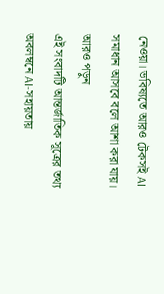নেওয়া। ভবিষ্যতে আরও টেকসই AI সমাধান আসবে বলে আশা করা যায়।
আরও পড়ুন
এই সংবাদটি আন্তর্জাতিক সূত্রের তথ্য অবলম্বনে AI-সহায়তায়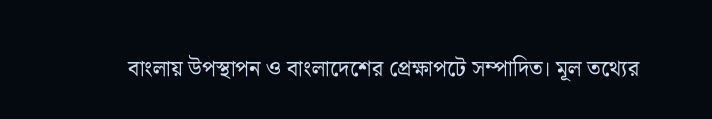বাংলায় উপস্থাপন ও বাংলাদেশের প্রেক্ষাপটে সম্পাদিত। মূল তথ্যের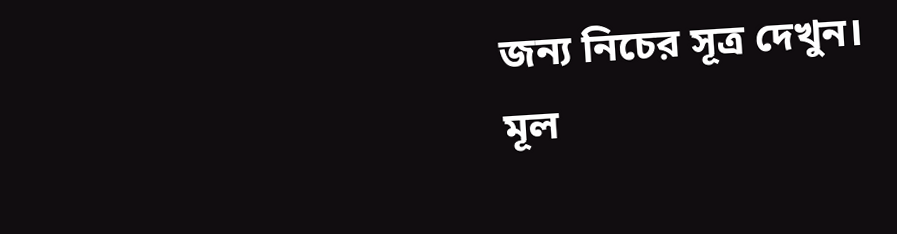জন্য নিচের সূত্র দেখুন।
মূল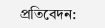প্রতিবেদন: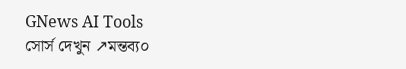GNews AI Tools
সোর্স দেখুন ↗মন্তব্য০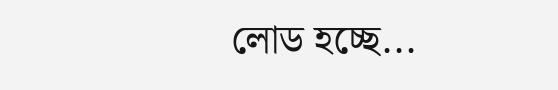লোড হচ্ছে...